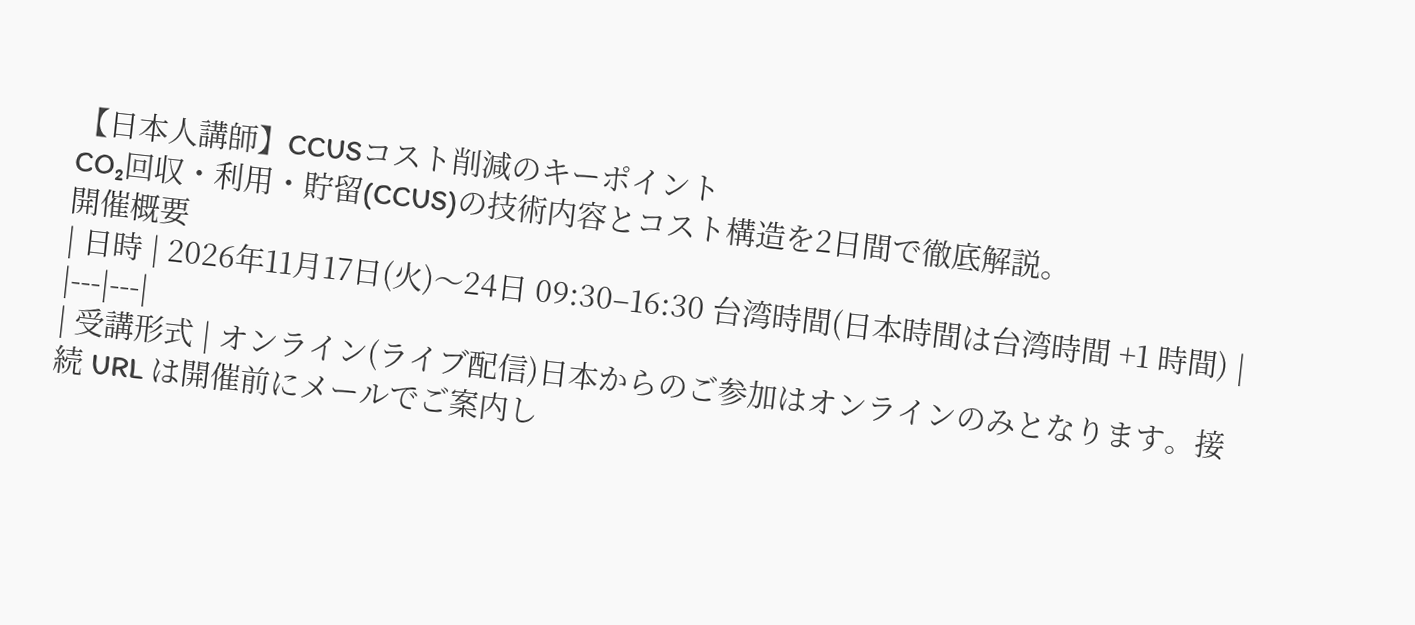【日本人講師】CCUSコスト削減のキーポイント
CO₂回収・利用・貯留(CCUS)の技術内容とコスト構造を2日間で徹底解説。
開催概要
| 日時 | 2026年11月17日(火)〜24日 09:30–16:30 台湾時間(日本時間は台湾時間 +1 時間) |
|---|---|
| 受講形式 | オンライン(ライブ配信)日本からのご参加はオンラインのみとなります。接続 URL は開催前にメールでご案内し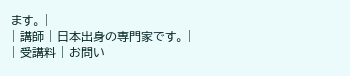ます。 |
| 講師 | 日本出身の専門家です。 |
| 受講料 | お問い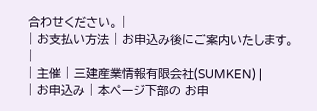合わせください。 |
| お支払い方法 | お申込み後にご案内いたします。 |
| 主催 | 三建産業情報有限会社(SUMKEN) |
| お申込み | 本ページ下部の お申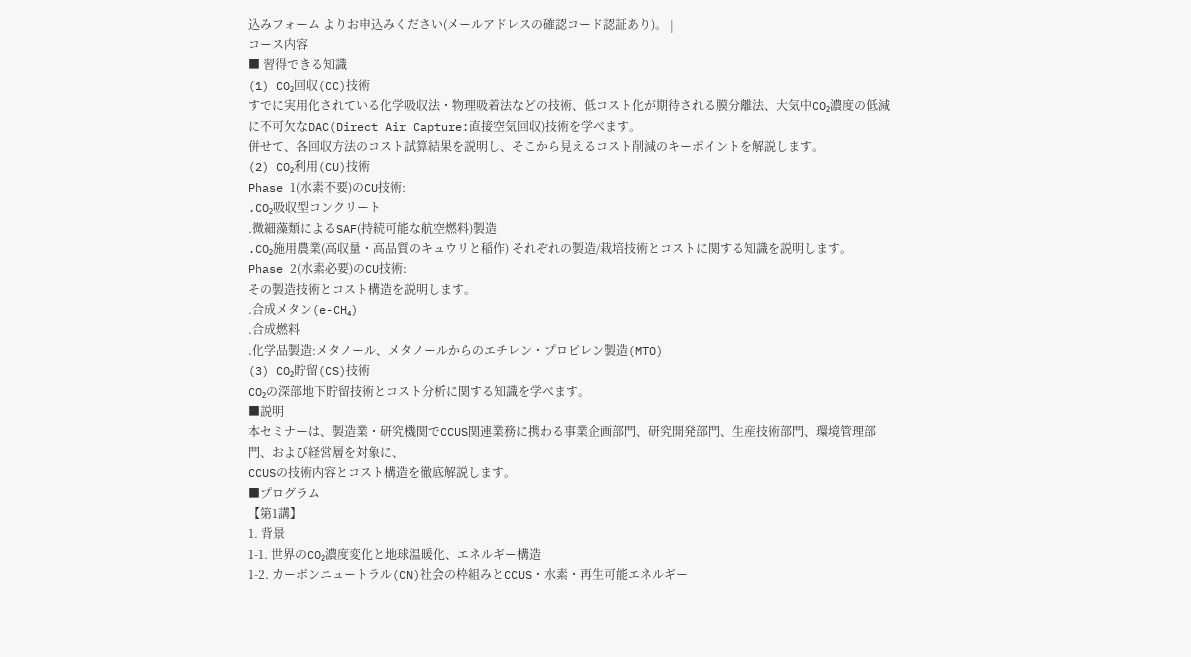込みフォーム よりお申込みください(メールアドレスの確認コード認証あり)。 |
コース内容
■ 習得できる知識
(1) CO₂回収(CC)技術
すでに実用化されている化学吸収法・物理吸着法などの技術、低コスト化が期待される膜分離法、大気中CO₂濃度の低減に不可欠なDAC(Direct Air Capture:直接空気回収)技術を学べます。
併せて、各回収方法のコスト試算結果を説明し、そこから見えるコスト削減のキーポイントを解説します。
(2) CO₂利用(CU)技術
Phase 1(水素不要)のCU技術:
.CO₂吸収型コンクリート
.微細藻類によるSAF(持続可能な航空燃料)製造
.CO₂施用農業(高収量・高品質のキュウリと稲作) それぞれの製造/栽培技術とコストに関する知識を説明します。
Phase 2(水素必要)のCU技術:
その製造技術とコスト構造を説明します。
.合成メタン(e-CH₄)
.合成燃料
.化学品製造:メタノール、メタノールからのエチレン・プロピレン製造(MTO)
(3) CO₂貯留(CS)技術
CO₂の深部地下貯留技術とコスト分析に関する知識を学べます。
■説明
本セミナーは、製造業・研究機関でCCUS関連業務に携わる事業企画部門、研究開発部門、生産技術部門、環境管理部門、および経営層を対象に、
CCUSの技術内容とコスト構造を徹底解説します。
■プログラム
【第1講】
1. 背景
1-1. 世界のCO₂濃度変化と地球温暖化、エネルギー構造
1-2. カーボンニュートラル(CN)社会の枠組みとCCUS・水素・再生可能エネルギー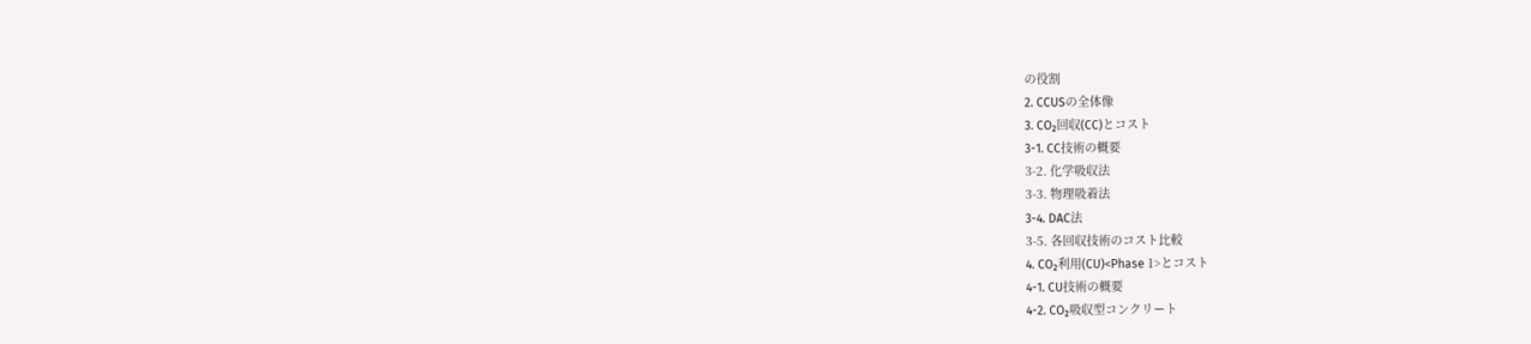の役割
2. CCUSの全体像
3. CO₂回収(CC)とコスト
3-1. CC技術の概要
3-2. 化学吸収法
3-3. 物理吸着法
3-4. DAC法
3-5. 各回収技術のコスト比較
4. CO₂利用(CU)<Phase 1>とコスト
4-1. CU技術の概要
4-2. CO₂吸収型コンクリート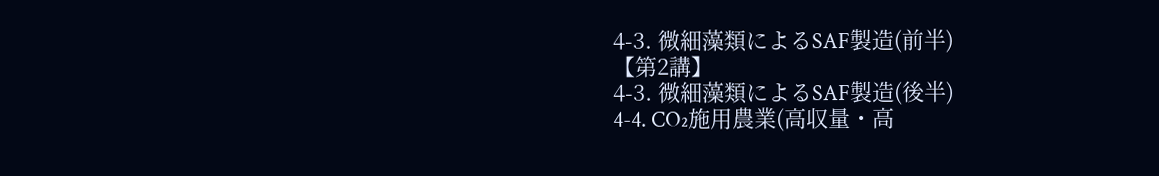4-3. 微細藻類によるSAF製造(前半)
【第2講】
4-3. 微細藻類によるSAF製造(後半)
4-4. CO₂施用農業(高収量・高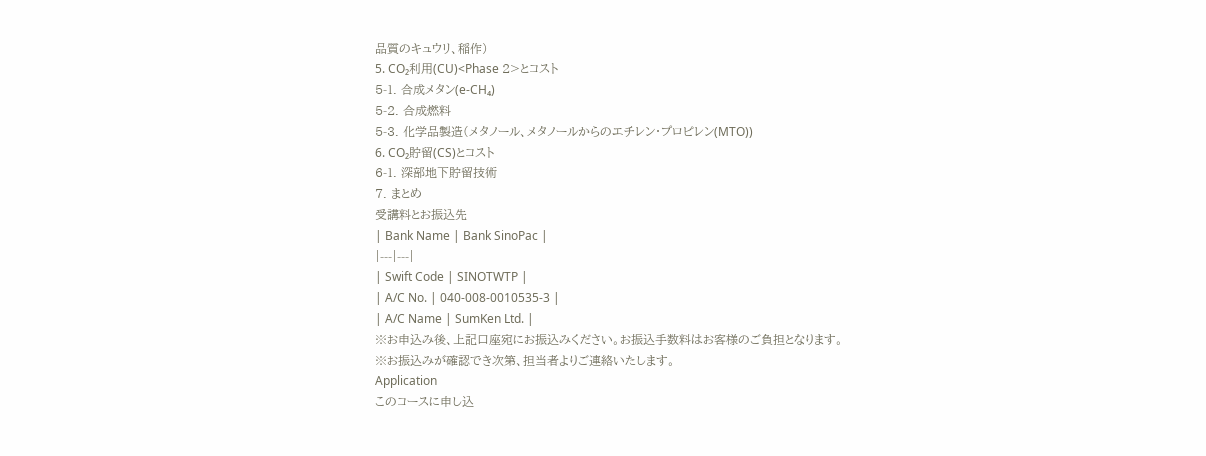品質のキュウリ、稲作)
5. CO₂利用(CU)<Phase 2>とコスト
5-1. 合成メタン(e-CH₄)
5-2. 合成燃料
5-3. 化学品製造(メタノール、メタノールからのエチレン・プロピレン(MTO))
6. CO₂貯留(CS)とコスト
6-1. 深部地下貯留技術
7. まとめ
受講料とお振込先
| Bank Name | Bank SinoPac |
|---|---|
| Swift Code | SINOTWTP |
| A/C No. | 040-008-0010535-3 |
| A/C Name | SumKen Ltd. |
※お申込み後、上記口座宛にお振込みください。お振込手数料はお客様のご負担となります。
※お振込みが確認でき次第、担当者よりご連絡いたします。
Application
このコースに申し込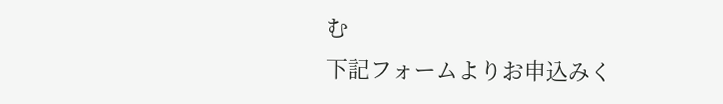む
下記フォームよりお申込みく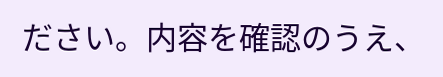ださい。内容を確認のうえ、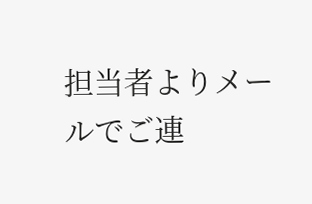担当者よりメールでご連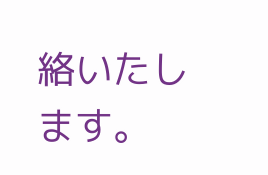絡いたします。